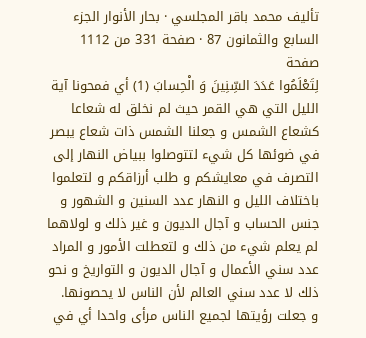تأليف محمد باقر المجلسي · بحار الأنوار الجزء السابع والثمانون 87 · صفحة 331 من 1112
صفحة
لِتَعْلَمُوا عَدَدَ السِّنِينَ وَ الْحِسابَ (1) أي فمحونا آية الليل التي هي القمر حيث لم نخلق له شعاعا كشعاع الشمس و جعلنا الشمس ذات شعاع يبصر في ضوئها كل شيء لتتوصلوا ببياض النهار إلى التصرف في معايشكم و طلب أرزاقكم و لتعلموا باختلاف الليل و النهار عدد السنين و الشهور و جنس الحساب و آجال الديون و غير ذلك و لولاهما لم يعلم شيء من ذلك و لتعطلت الأمور و المراد عدد سني الأعمال و آجال الديون و التواريخ و نحو ذلك لا عدد سني العالم لأن الناس لا يحصونها.
و جعلت رؤيتها لجميع الناس مرأى واحدا أي في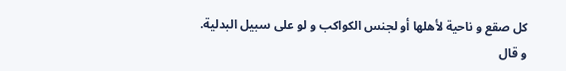كل صقع و ناحية لأهلها أو لجنس الكواكب و لو على سبيل البدلية.
و قال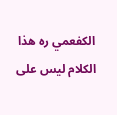الكفعمي ره هذا الكلام ليس على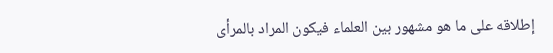إطلاقه على ما هو مشهور بين العلماء فيكون المراد بالمرأى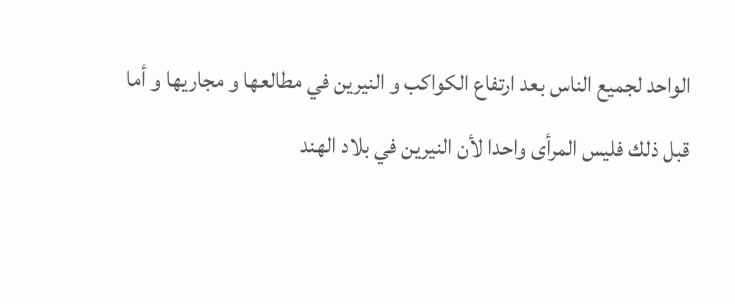الواحد لجميع الناس بعد ارتفاع الكواكب و النيرين في مطالعها و مجاريها و أما قبل ذلك فليس المرأى واحدا لأن النيرين في بلاد الهند